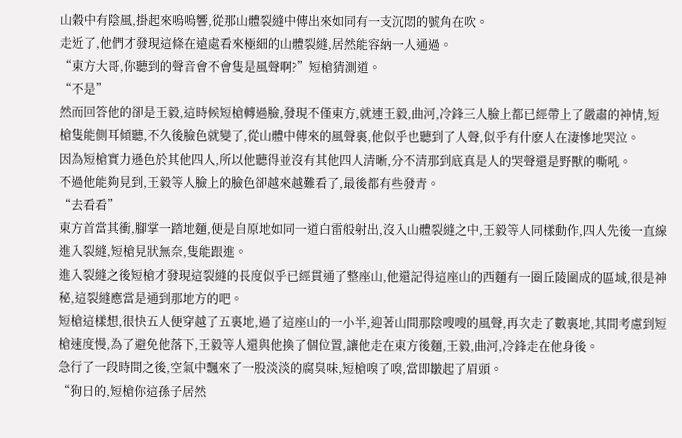山穀中有陰風,掛起來嗚嗚響,從那山體裂縫中傳出來如同有一支沉悶的號角在吹。
走近了,他們才發現這條在遠處看來極細的山體裂縫,居然能容納一人通過。
“東方大哥,你聽到的聲音會不會隻是風聲啊?”短槍猜測道。
“不是”
然而回答他的卻是王毅,這時候短槍轉過臉,發現不僅東方,就連王毅,曲河,冷鋒三人臉上都已經帶上了嚴肅的神情,短槍隻能側耳傾聽,不久後臉色就變了,從山體中傳來的風聲裏,他似乎也聽到了人聲,似乎有什麽人在淒慘地哭泣。
因為短槍實力遜色於其他四人,所以他聽得並沒有其他四人清晰,分不清那到底真是人的哭聲還是野獸的嘶吼。
不過他能夠見到,王毅等人臉上的臉色卻越來越難看了,最後都有些發青。
“去看看”
東方首當其衝,腳掌一踏地麵,便是自原地如同一道白雷般射出,沒入山體裂縫之中,王毅等人同樣動作,四人先後一直線進入裂縫,短槍見狀無奈,隻能跟進。
進入裂縫之後短槍才發現這裂縫的長度似乎已經貫通了整座山,他還記得這座山的西麵有一圈丘陵圍成的區域,很是神秘,這裂縫應當是通到那地方的吧。
短槍這樣想,很快五人便穿越了五裏地,過了這座山的一小半,迎著山間那陰嗖嗖的風聲,再次走了數裏地,其間考慮到短槍速度慢,為了避免他落下,王毅等人還與他換了個位置,讓他走在東方後麵,王毅,曲河,冷鋒走在他身後。
急行了一段時間之後,空氣中飄來了一股淡淡的腐臭味,短槍嗅了嗅,當即皺起了眉頭。
“狗日的,短槍你這孫子居然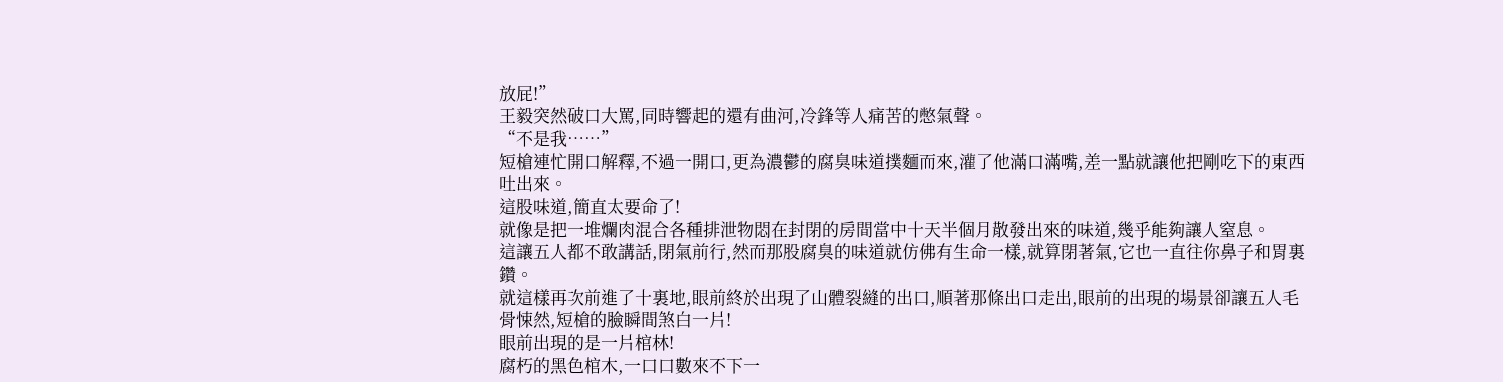放屁!”
王毅突然破口大罵,同時響起的還有曲河,冷鋒等人痛苦的憋氣聲。
“不是我……”
短槍連忙開口解釋,不過一開口,更為濃鬱的腐臭味道撲麵而來,灌了他滿口滿嘴,差一點就讓他把剛吃下的東西吐出來。
這股味道,簡直太要命了!
就像是把一堆爛肉混合各種排泄物悶在封閉的房間當中十天半個月散發出來的味道,幾乎能夠讓人窒息。
這讓五人都不敢講話,閉氣前行,然而那股腐臭的味道就仿佛有生命一樣,就算閉著氣,它也一直往你鼻子和胃裏鑽。
就這樣再次前進了十裏地,眼前終於出現了山體裂縫的出口,順著那條出口走出,眼前的出現的場景卻讓五人毛骨悚然,短槍的臉瞬間煞白一片!
眼前出現的是一片棺林!
腐朽的黑色棺木,一口口數來不下一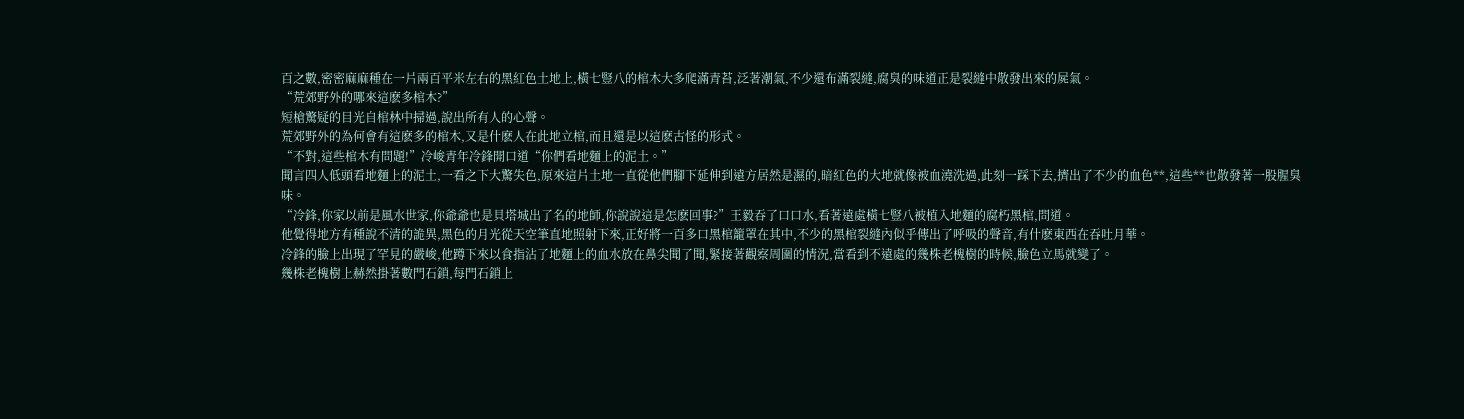百之數,密密麻麻種在一片兩百平米左右的黑紅色土地上,橫七豎八的棺木大多爬滿青苔,泛著潮氣,不少還布滿裂縫,腐臭的味道正是裂縫中散發出來的屍氣。
“荒郊野外的哪來這麽多棺木?”
短槍驚疑的目光自棺林中掃過,說出所有人的心聲。
荒郊野外的為何會有這麽多的棺木,又是什麽人在此地立棺,而且還是以這麽古怪的形式。
“不對,這些棺木有問題!”冷峻青年冷鋒開口道“你們看地麵上的泥土。”
聞言四人低頭看地麵上的泥土,一看之下大驚失色,原來這片土地一直從他們腳下延伸到遠方居然是濕的,暗紅色的大地就像被血澆洗過,此刻一踩下去,擠出了不少的血色**,這些**也散發著一股腥臭味。
“冷鋒,你家以前是風水世家,你爺爺也是貝塔城出了名的地師,你說說這是怎麽回事?”王毅吞了口口水,看著遠處橫七豎八被植入地麵的腐朽黑棺,問道。
他覺得地方有種說不清的詭異,黑色的月光從天空筆直地照射下來,正好將一百多口黑棺籠罩在其中,不少的黑棺裂縫內似乎傳出了呼吸的聲音,有什麽東西在吞吐月華。
冷鋒的臉上出現了罕見的嚴峻,他蹲下來以食指沾了地麵上的血水放在鼻尖聞了聞,緊接著觀察周圍的情況,當看到不遠處的幾株老槐樹的時候,臉色立馬就變了。
幾株老槐樹上赫然掛著數門石鎖,每門石鎖上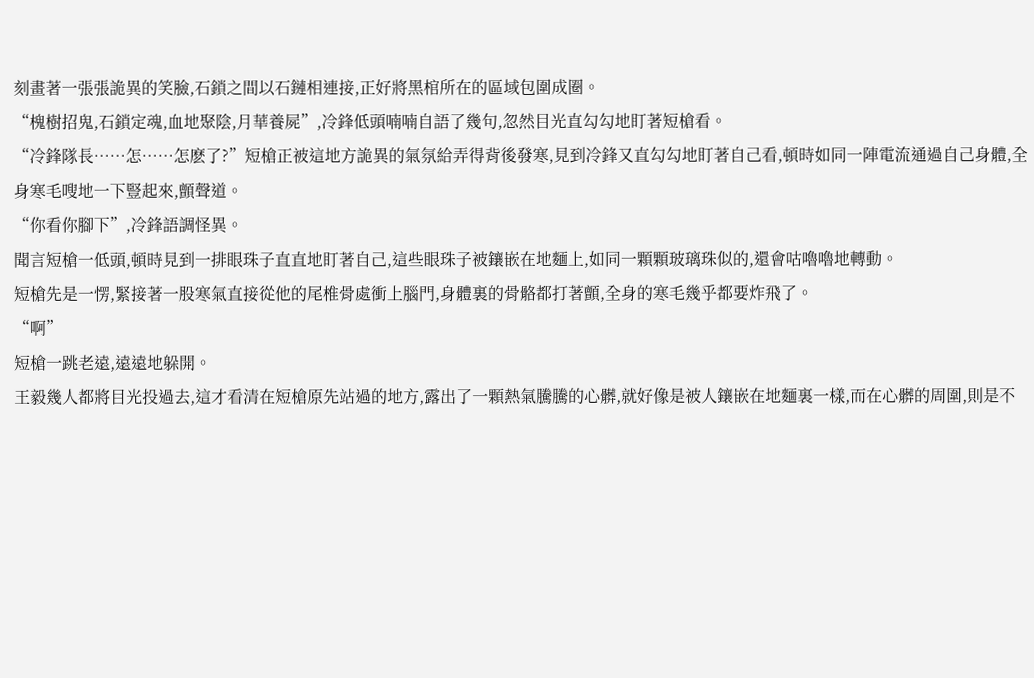刻畫著一張張詭異的笑臉,石鎖之間以石鏈相連接,正好將黑棺所在的區域包圍成圈。
“槐樹招鬼,石鎖定魂,血地聚陰,月華養屍”,冷鋒低頭喃喃自語了幾句,忽然目光直勾勾地盯著短槍看。
“冷鋒隊長……怎……怎麽了?”短槍正被這地方詭異的氣氛給弄得背後發寒,見到冷鋒又直勾勾地盯著自己看,頓時如同一陣電流通過自己身體,全身寒毛嗖地一下豎起來,顫聲道。
“你看你腳下”,冷鋒語調怪異。
聞言短槍一低頭,頓時見到一排眼珠子直直地盯著自己,這些眼珠子被鑲嵌在地麵上,如同一顆顆玻璃珠似的,還會咕嚕嚕地轉動。
短槍先是一愣,緊接著一股寒氣直接從他的尾椎骨處衝上腦門,身體裏的骨骼都打著顫,全身的寒毛幾乎都要炸飛了。
“啊”
短槍一跳老遠,遠遠地躲開。
王毅幾人都將目光投過去,這才看清在短槍原先站過的地方,露出了一顆熱氣騰騰的心髒,就好像是被人鑲嵌在地麵裏一樣,而在心髒的周圍,則是不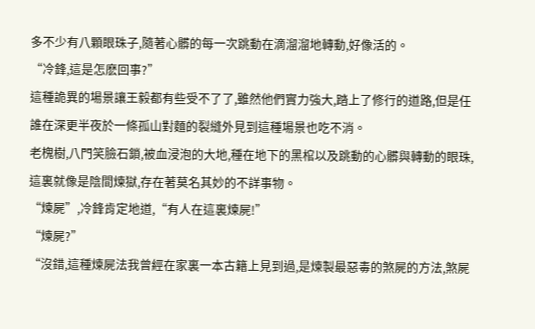多不少有八顆眼珠子,隨著心髒的每一次跳動在滴溜溜地轉動,好像活的。
“冷鋒,這是怎麽回事?”
這種詭異的場景讓王毅都有些受不了了,雖然他們實力強大,踏上了修行的道路,但是任誰在深更半夜於一條孤山對麵的裂縫外見到這種場景也吃不消。
老槐樹,八門笑臉石鎖,被血浸泡的大地,種在地下的黑棺以及跳動的心髒與轉動的眼珠,這裏就像是陰間煉獄,存在著莫名其妙的不詳事物。
“煉屍”,冷鋒肯定地道,“有人在這裏煉屍!”
“煉屍?”
“沒錯,這種煉屍法我曾經在家裏一本古籍上見到過,是煉製最惡毒的煞屍的方法,煞屍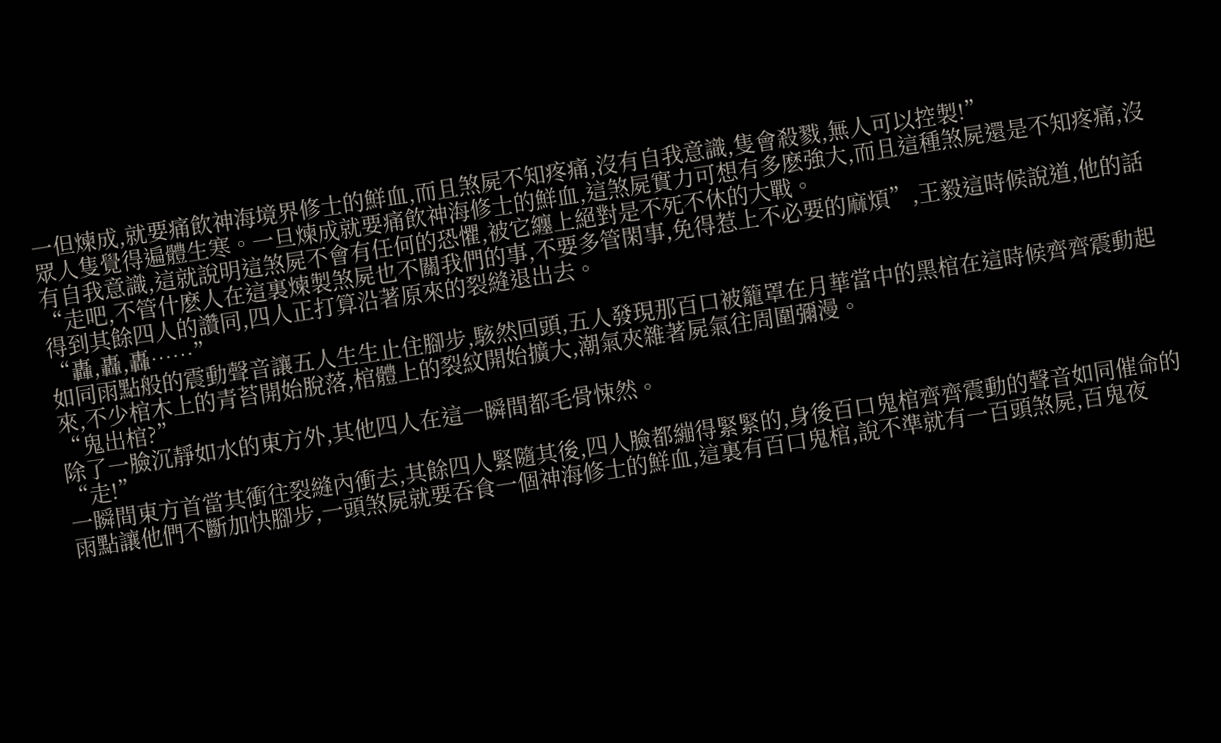一但煉成,就要痛飲神海境界修士的鮮血,而且煞屍不知疼痛,沒有自我意識,隻會殺戮,無人可以控製!”
眾人隻覺得遍體生寒。一旦煉成就要痛飲神海修士的鮮血,這煞屍實力可想有多麽強大,而且這種煞屍還是不知疼痛,沒有自我意識,這就說明這煞屍不會有任何的恐懼,被它纏上絕對是不死不休的大戰。
“走吧,不管什麽人在這裏煉製煞屍也不關我們的事,不要多管閑事,免得惹上不必要的麻煩”,王毅這時候說道,他的話得到其餘四人的讚同,四人正打算沿著原來的裂縫退出去。
“轟,轟,轟……”
如同雨點般的震動聲音讓五人生生止住腳步,駭然回頭,五人發現那百口被籠罩在月華當中的黑棺在這時候齊齊震動起來,不少棺木上的青苔開始脫落,棺體上的裂紋開始擴大,潮氣夾雜著屍氣往周圍彌漫。
“鬼出棺?”
除了一臉沉靜如水的東方外,其他四人在這一瞬間都毛骨悚然。
“走!”
一瞬間東方首當其衝往裂縫內衝去,其餘四人緊隨其後,四人臉都繃得緊緊的,身後百口鬼棺齊齊震動的聲音如同催命的雨點讓他們不斷加快腳步,一頭煞屍就要吞食一個神海修士的鮮血,這裏有百口鬼棺,說不準就有一百頭煞屍,百鬼夜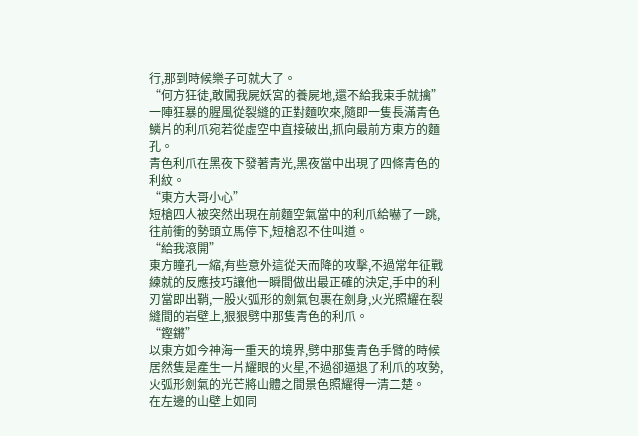行,那到時候樂子可就大了。
“何方狂徒,敢闖我屍妖宮的養屍地,還不給我束手就擒”
一陣狂暴的腥風從裂縫的正對麵吹來,隨即一隻長滿青色鱗片的利爪宛若從虛空中直接破出,抓向最前方東方的麵孔。
青色利爪在黑夜下發著青光,黑夜當中出現了四條青色的利紋。
“東方大哥小心”
短槍四人被突然出現在前麵空氣當中的利爪給嚇了一跳,往前衝的勢頭立馬停下,短槍忍不住叫道。
“給我滾開”
東方瞳孔一縮,有些意外這從天而降的攻擊,不過常年征戰練就的反應技巧讓他一瞬間做出最正確的決定,手中的利刃當即出鞘,一股火弧形的劍氣包裹在劍身,火光照耀在裂縫間的岩壁上,狠狠劈中那隻青色的利爪。
“鏗鏘”
以東方如今神海一重天的境界,劈中那隻青色手臂的時候居然隻是產生一片耀眼的火星,不過卻逼退了利爪的攻勢,火弧形劍氣的光芒將山體之間景色照耀得一清二楚。
在左邊的山壁上如同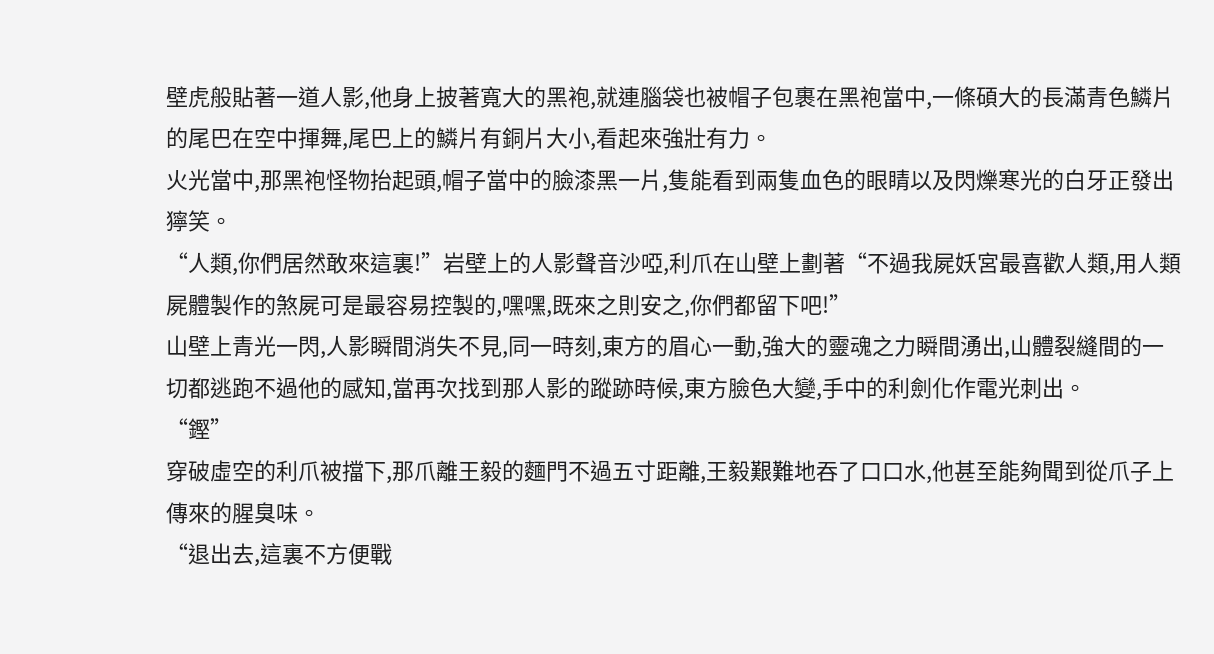壁虎般貼著一道人影,他身上披著寬大的黑袍,就連腦袋也被帽子包裹在黑袍當中,一條碩大的長滿青色鱗片的尾巴在空中揮舞,尾巴上的鱗片有銅片大小,看起來強壯有力。
火光當中,那黑袍怪物抬起頭,帽子當中的臉漆黑一片,隻能看到兩隻血色的眼睛以及閃爍寒光的白牙正發出獰笑。
“人類,你們居然敢來這裏!”岩壁上的人影聲音沙啞,利爪在山壁上劃著“不過我屍妖宮最喜歡人類,用人類屍體製作的煞屍可是最容易控製的,嘿嘿,既來之則安之,你們都留下吧!”
山壁上青光一閃,人影瞬間消失不見,同一時刻,東方的眉心一動,強大的靈魂之力瞬間湧出,山體裂縫間的一切都逃跑不過他的感知,當再次找到那人影的蹤跡時候,東方臉色大變,手中的利劍化作電光刺出。
“鏗”
穿破虛空的利爪被擋下,那爪離王毅的麵門不過五寸距離,王毅艱難地吞了口口水,他甚至能夠聞到從爪子上傳來的腥臭味。
“退出去,這裏不方便戰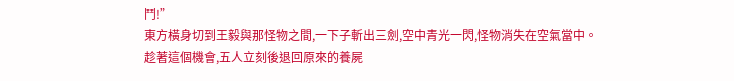鬥!”
東方橫身切到王毅與那怪物之間,一下子斬出三劍,空中青光一閃,怪物消失在空氣當中。
趁著這個機會,五人立刻後退回原來的養屍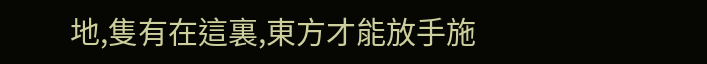地,隻有在這裏,東方才能放手施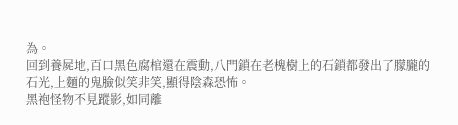為。
回到養屍地,百口黑色腐棺還在震動,八門鎖在老槐樹上的石鎖都發出了朦朧的石光,上麵的鬼臉似笑非笑,顯得陰森恐怖。
黑袍怪物不見蹤影,如同離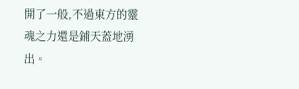開了一般,不過東方的靈魂之力還是鋪天蓋地湧出。